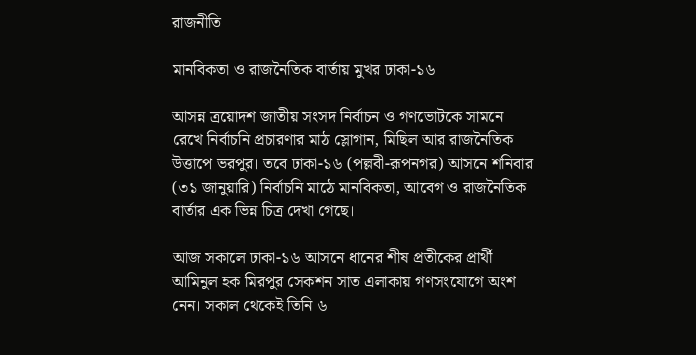রাজনীতি

মানবিকতা ও রাজনৈতিক বার্তায় মুখর ঢাকা-১৬

আসন্ন ত্রয়োদশ জাতীয় সংসদ নির্বাচন ও গণভোটকে সামনে রেখে নির্বাচনি প্রচারণার মাঠ স্লোগান, মিছিল আর রাজনৈতিক উত্তাপে ভরপুর। তবে ঢাকা-১৬ (পল্লবী-রূপনগর) আসনে শনিবার (৩১ জানুয়ারি) নির্বাচনি মাঠে মানবিকতা, আবেগ ও রাজনৈতিক বার্তার এক ভিন্ন চিত্র দেখা গেছে।

আজ সকালে ঢাকা-১৬ আসনে ধানের শীষ প্রতীকের প্রার্থী আমিনুল হক মিরপুর সেকশন সাত এলাকায় গণসংযোগে অংশ নেন। সকাল থেকেই তিনি ৬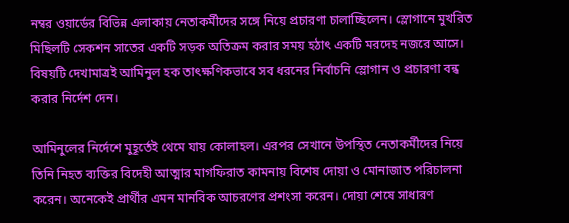নম্বর ওয়ার্ডের বিভিন্ন এলাকায় নেতাকর্মীদের সঙ্গে নিয়ে প্রচারণা চালাচ্ছিলেন। স্লোগানে মুখরিত মিছিলটি সেকশন সাতের একটি সড়ক অতিক্রম করার সময় হঠাৎ একটি মরদেহ নজরে আসে। বিষয়টি দেখামাত্রই আমিনুল হক তাৎক্ষণিকভাবে সব ধরনের নির্বাচনি স্লোগান ও প্রচারণা বন্ধ করার নির্দেশ দেন।

আমিনুলের নির্দেশে মুহূর্তেই থেমে যায় কোলাহল। এরপর সেখানে উপস্থিত নেতাকর্মীদের নিয়ে তিনি নিহত ব্যক্তির বিদেহী আত্মার মাগফিরাত কামনায় বিশেষ দোয়া ও মোনাজাত পরিচালনা করেন। অনেকেই প্রার্থীর এমন মানবিক আচরণের প্রশংসা করেন। দোয়া শেষে সাধারণ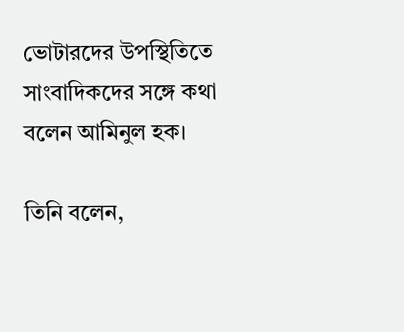ভোটারদের উপস্থিতিতে সাংবাদিকদের সঙ্গে কথা বলেন আমিনুল হক।

তিনি বলেন,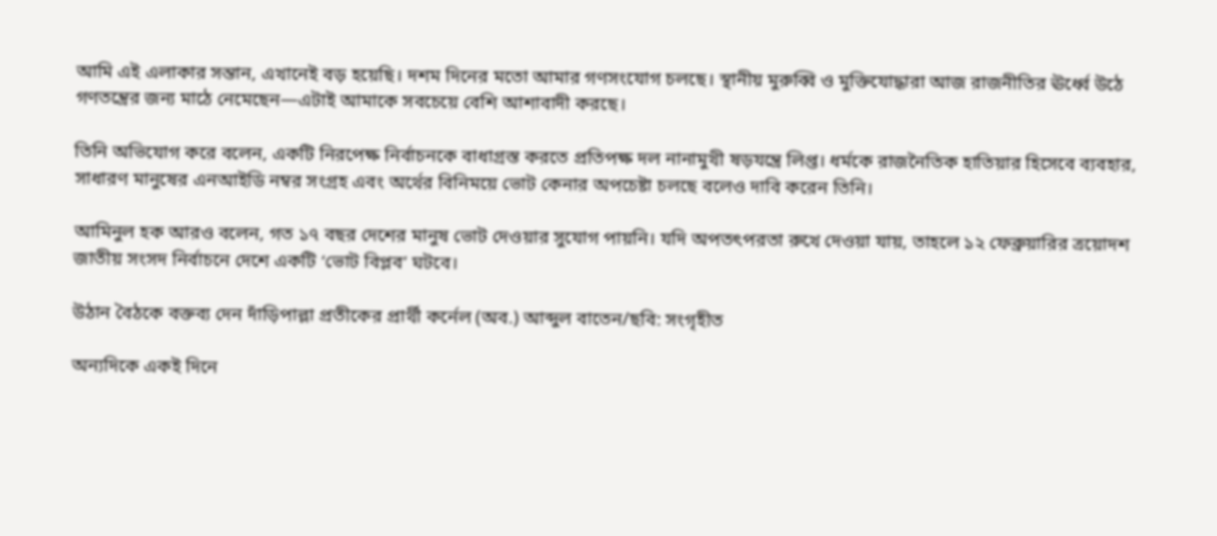আমি এই এলাকার সন্তান, এখানেই বড় হয়েছি। দশম দিনের মতো আমার গণসংযোগ চলছে। স্থানীয় মুরুব্বি ও মুক্তিযোদ্ধারা আজ রাজনীতির ঊর্ধ্বে উঠে গণতন্ত্রের জন্য মাঠে নেমেছেন—এটাই আমাকে সবচেয়ে বেশি আশাবাদী করছে।

তিনি অভিযোগ করে বলেন, একটি নিরপেক্ষ নির্বাচনকে বাধাগ্রস্ত করতে প্রতিপক্ষ দল নানামুখী ষড়যন্ত্রে লিপ্ত। ধর্মকে রাজনৈতিক হাতিয়ার হিসেবে ব্যবহার, সাধারণ মানুষের এনআইডি নম্বর সংগ্রহ এবং অর্থের বিনিময়ে ভোট কেনার অপচেষ্টা চলছে বলেও দাবি করেন তিনি।

আমিনুল হক আরও বলেন, গত ১৭ বছর দেশের মানুষ ভোট দেওয়ার সুযোগ পায়নি। যদি অপতৎপরতা রুখে দেওয়া যায়, তাহলে ১২ ফেব্রুয়ারির ত্রয়োদশ জাতীয় সংসদ নির্বাচনে দেশে একটি ‘ভোট বিপ্লব’ ঘটবে।

উঠান বৈঠকে বক্তব্য দেন দাঁড়িপাল্লা প্রতীকের প্রার্থী কর্নেল (অব.) আব্দুল বাতেন/ছবি: সংগৃহীত

অন্যদিকে একই দিনে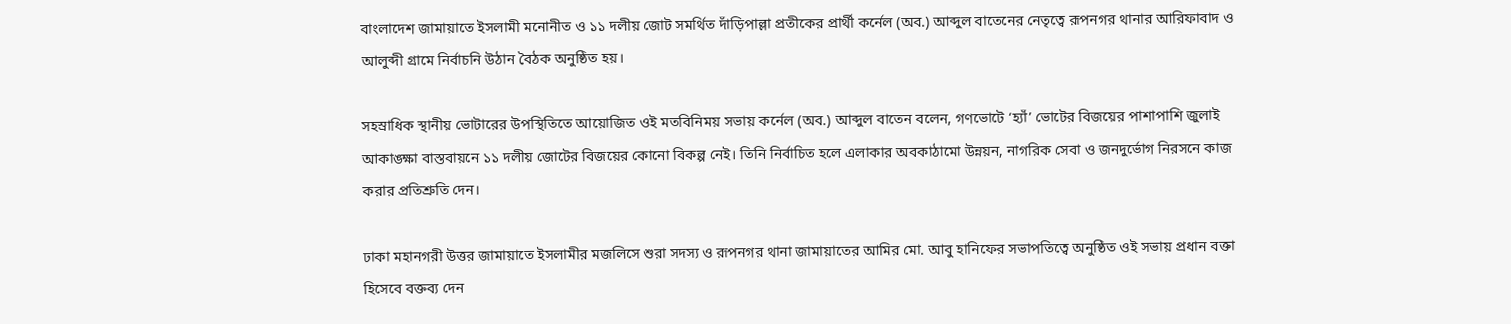বাংলাদেশ জামায়াতে ইসলামী মনোনীত ও ১১ দলীয় জোট সমর্থিত দাঁড়িপাল্লা প্রতীকের প্রার্থী কর্নেল (অব.) আব্দুল বাতেনের নেতৃত্বে রূপনগর থানার আরিফাবাদ ও আলুব্দী গ্রামে নির্বাচনি উঠান বৈঠক অনুষ্ঠিত হয়।

সহস্রাধিক স্থানীয় ভোটারের উপস্থিতিতে আয়োজিত ওই মতবিনিময় সভায় কর্নেল (অব.) আব্দুল বাতেন বলেন, গণভোটে ‘হ্যাঁ’ ভোটের বিজয়ের পাশাপাশি জুলাই আকাঙ্ক্ষা বাস্তবায়নে ১১ দলীয় জোটের বিজয়ের কোনো বিকল্প নেই। তিনি নির্বাচিত হলে এলাকার অবকাঠামো উন্নয়ন, নাগরিক সেবা ও জনদুর্ভোগ নিরসনে কাজ করার প্রতিশ্রুতি দেন।

ঢাকা মহানগরী উত্তর জামায়াতে ইসলামীর মজলিসে শুরা সদস্য ও রূপনগর থানা জামায়াতের আমির মো. আবু হানিফের সভাপতিত্বে অনুষ্ঠিত ওই সভায় প্রধান বক্তা হিসেবে বক্তব্য দেন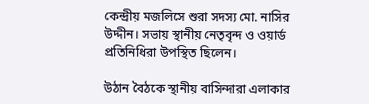কেন্দ্রীয় মজলিসে শুরা সদস্য মো. নাসির উদ্দীন। সভায় স্থানীয় নেতৃবৃন্দ ও ওয়ার্ড প্রতিনিধিরা উপস্থিত ছিলেন।

উঠান বৈঠকে স্থানীয় বাসিন্দারা এলাকার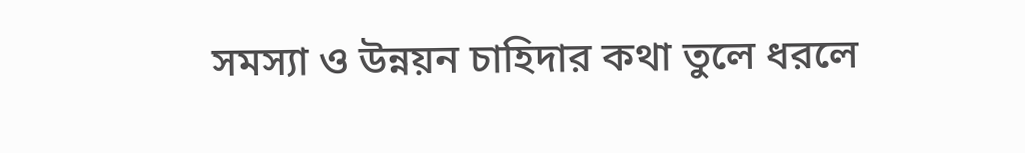সমস্যা ও উন্নয়ন চাহিদার কথা তুলে ধরলে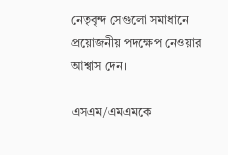নেতৃবৃন্দ সেগুলো সমাধানে প্রয়োজনীয় পদক্ষেপ নেওয়ার আশ্বাস দেন।

এসএম/এমএমকে